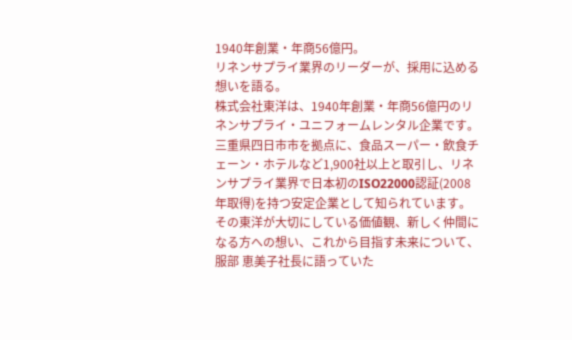1940年創業・年商56億円。
リネンサプライ業界のリーダーが、採用に込める想いを語る。
株式会社東洋は、1940年創業・年商56億円のリネンサプライ・ユニフォームレンタル企業です。三重県四日市市を拠点に、食品スーパー・飲食チェーン・ホテルなど1,900社以上と取引し、リネンサプライ業界で日本初のISO22000認証(2008年取得)を持つ安定企業として知られています。その東洋が大切にしている価値観、新しく仲間になる方への想い、これから目指す未来について、服部 恵美子社長に語っていた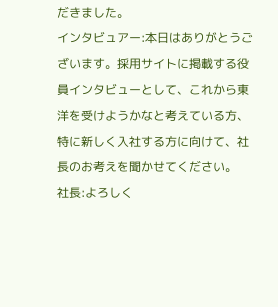だきました。
インタビュアー:本日はありがとうございます。採用サイトに掲載する役員インタビューとして、これから東洋を受けようかなと考えている方、特に新しく入社する方に向けて、社長のお考えを聞かせてください。
社長:よろしく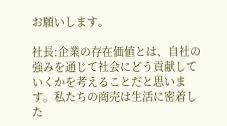お願いします。

社長:企業の存在価値とは、自社の強みを通じて社会にどう貢献していくかを考えることだと思います。私たちの商売は生活に密着した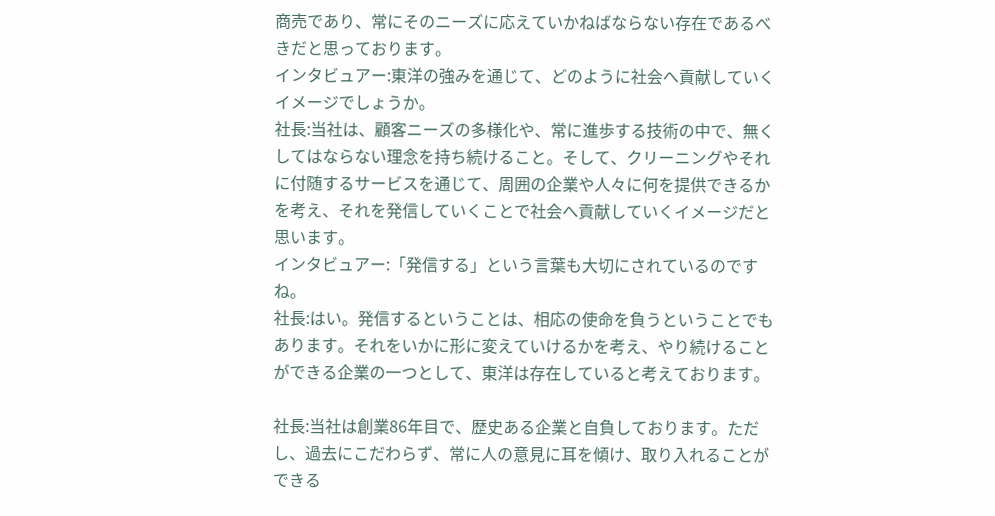商売であり、常にそのニーズに応えていかねばならない存在であるべきだと思っております。
インタビュアー:東洋の強みを通じて、どのように社会へ貢献していくイメージでしょうか。
社長:当社は、顧客ニーズの多様化や、常に進歩する技術の中で、無くしてはならない理念を持ち続けること。そして、クリーニングやそれに付随するサービスを通じて、周囲の企業や人々に何を提供できるかを考え、それを発信していくことで社会へ貢献していくイメージだと思います。
インタビュアー:「発信する」という言葉も大切にされているのですね。
社長:はい。発信するということは、相応の使命を負うということでもあります。それをいかに形に変えていけるかを考え、やり続けることができる企業の一つとして、東洋は存在していると考えております。

社長:当社は創業86年目で、歴史ある企業と自負しております。ただし、過去にこだわらず、常に人の意見に耳を傾け、取り入れることができる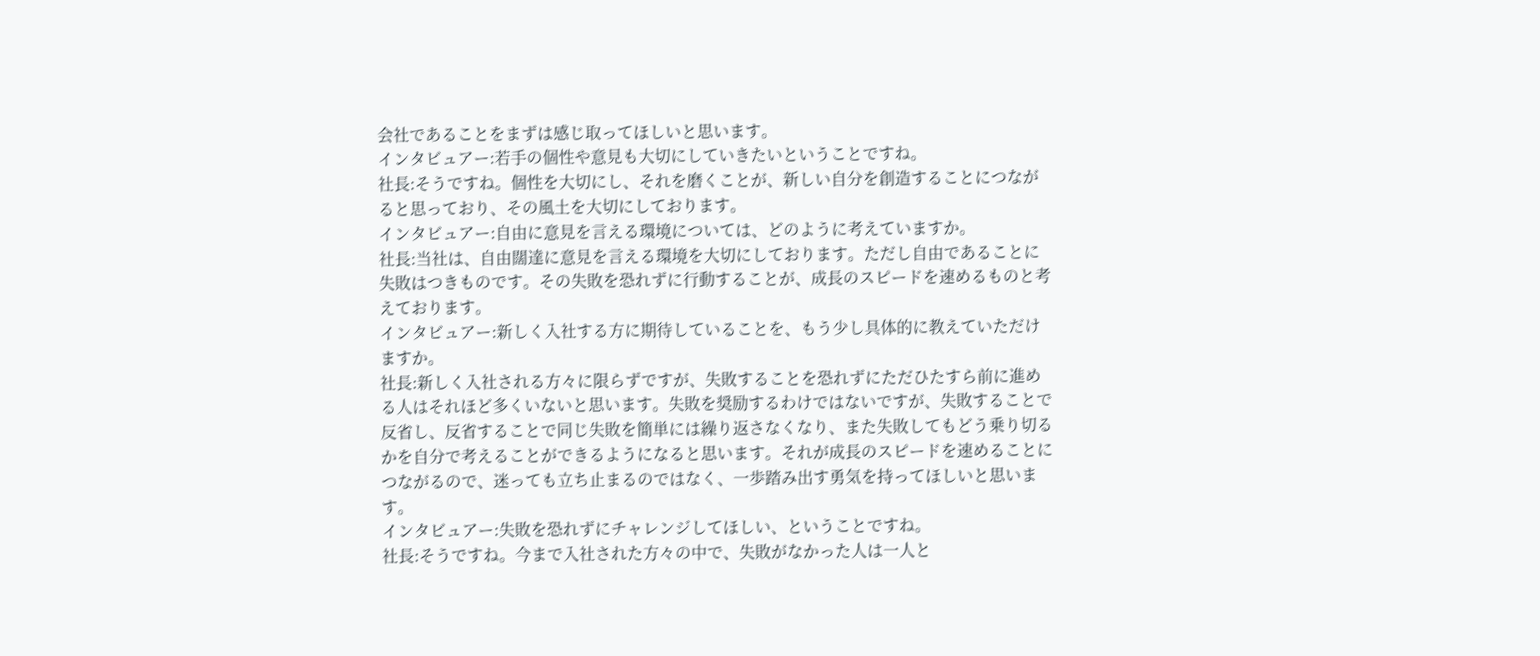会社であることをまずは感じ取ってほしいと思います。
インタビュアー:若手の個性や意見も大切にしていきたいということですね。
社長:そうですね。個性を大切にし、それを磨くことが、新しい自分を創造することにつながると思っており、その風土を大切にしております。
インタビュアー:自由に意見を言える環境については、どのように考えていますか。
社長:当社は、自由闊達に意見を言える環境を大切にしております。ただし自由であることに失敗はつきものです。その失敗を恐れずに行動することが、成長のスピードを速めるものと考えております。
インタビュアー:新しく入社する方に期待していることを、もう少し具体的に教えていただけますか。
社長:新しく入社される方々に限らずですが、失敗することを恐れずにただひたすら前に進める人はそれほど多くいないと思います。失敗を奨励するわけではないですが、失敗することで反省し、反省することで同じ失敗を簡単には繰り返さなくなり、また失敗してもどう乗り切るかを自分で考えることができるようになると思います。それが成長のスピードを速めることにつながるので、迷っても立ち止まるのではなく、一歩踏み出す勇気を持ってほしいと思います。
インタビュアー:失敗を恐れずにチャレンジしてほしい、ということですね。
社長:そうですね。今まで入社された方々の中で、失敗がなかった人は一人と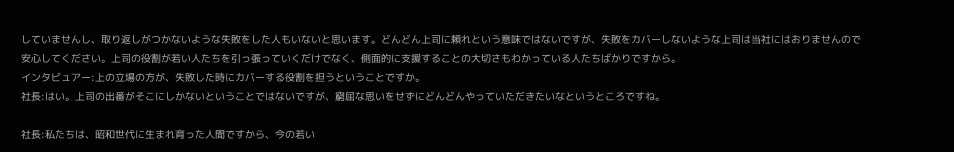していませんし、取り返しがつかないような失敗をした人もいないと思います。どんどん上司に頼れという意味ではないですが、失敗をカバーしないような上司は当社にはおりませんので安心してください。上司の役割が若い人たちを引っ張っていくだけでなく、側面的に支援することの大切さもわかっている人たちばかりですから。
インタビュアー:上の立場の方が、失敗した時にカバーする役割を担うということですか。
社長:はい。上司の出番がそこにしかないということではないですが、窮屈な思いをせずにどんどんやっていただきたいなというところですね。

社長:私たちは、昭和世代に生まれ育った人間ですから、今の若い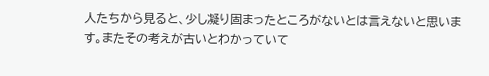人たちから見ると、少し凝り固まったところがないとは言えないと思います。またその考えが古いとわかっていて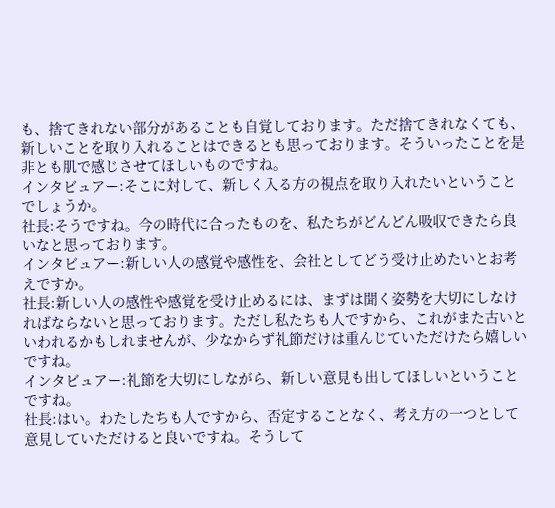も、捨てきれない部分があることも自覚しております。ただ捨てきれなくても、新しいことを取り入れることはできるとも思っております。そういったことを是非とも肌で感じさせてほしいものですね。
インタビュアー:そこに対して、新しく入る方の視点を取り入れたいということでしょうか。
社長:そうですね。今の時代に合ったものを、私たちがどんどん吸収できたら良いなと思っております。
インタビュアー:新しい人の感覚や感性を、会社としてどう受け止めたいとお考えですか。
社長:新しい人の感性や感覚を受け止めるには、まずは聞く姿勢を大切にしなければならないと思っております。ただし私たちも人ですから、これがまた古いといわれるかもしれませんが、少なからず礼節だけは重んじていただけたら嬉しいですね。
インタビュアー:礼節を大切にしながら、新しい意見も出してほしいということですね。
社長:はい。わたしたちも人ですから、否定することなく、考え方の一つとして意見していただけると良いですね。そうして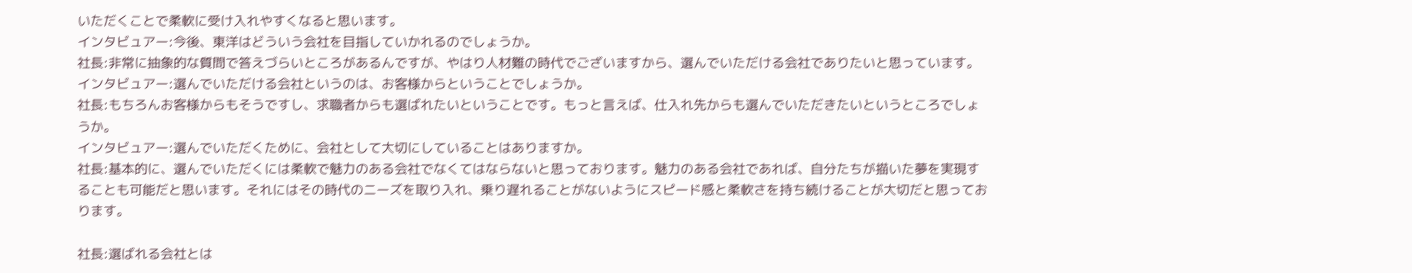いただくことで柔軟に受け入れやすくなると思います。
インタビュアー:今後、東洋はどういう会社を目指していかれるのでしょうか。
社長:非常に抽象的な質問で答えづらいところがあるんですが、やはり人材難の時代でございますから、選んでいただける会社でありたいと思っています。
インタビュアー:選んでいただける会社というのは、お客様からということでしょうか。
社長:もちろんお客様からもそうですし、求職者からも選ばれたいということです。もっと言えば、仕入れ先からも選んでいただきたいというところでしょうか。
インタビュアー:選んでいただくために、会社として大切にしていることはありますか。
社長:基本的に、選んでいただくには柔軟で魅力のある会社でなくてはならないと思っております。魅力のある会社であれば、自分たちが描いた夢を実現することも可能だと思います。それにはその時代のニーズを取り入れ、乗り遅れることがないようにスピード感と柔軟さを持ち続けることが大切だと思っております。

社長:選ばれる会社とは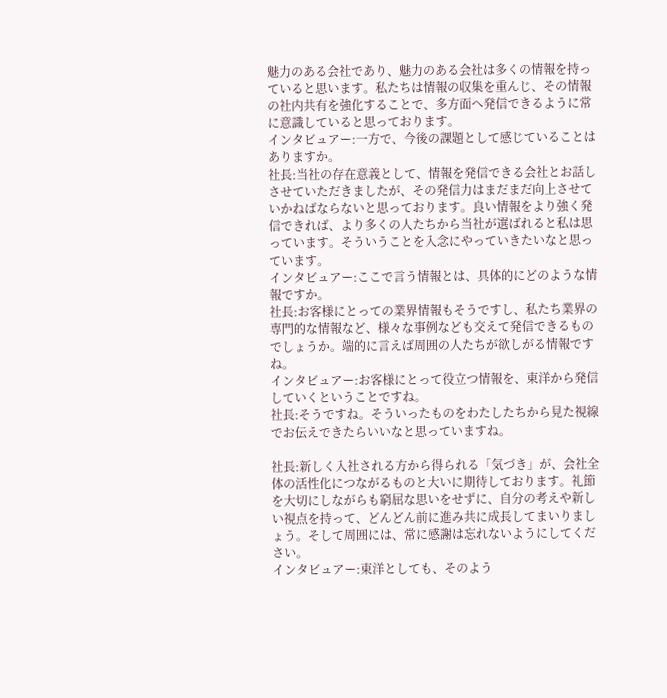魅力のある会社であり、魅力のある会社は多くの情報を持っていると思います。私たちは情報の収集を重んじ、その情報の社内共有を強化することで、多方面へ発信できるように常に意識していると思っております。
インタビュアー:一方で、今後の課題として感じていることはありますか。
社長:当社の存在意義として、情報を発信できる会社とお話しさせていただきましたが、その発信力はまだまだ向上させていかねばならないと思っております。良い情報をより強く発信できれば、より多くの人たちから当社が選ばれると私は思っています。そういうことを入念にやっていきたいなと思っています。
インタビュアー:ここで言う情報とは、具体的にどのような情報ですか。
社長:お客様にとっての業界情報もそうですし、私たち業界の専門的な情報など、様々な事例なども交えて発信できるものでしょうか。端的に言えば周囲の人たちが欲しがる情報ですね。
インタビュアー:お客様にとって役立つ情報を、東洋から発信していくということですね。
社長:そうですね。そういったものをわたしたちから見た視線でお伝えできたらいいなと思っていますね。

社長:新しく入社される方から得られる「気づき」が、会社全体の活性化につながるものと大いに期待しております。礼節を大切にしながらも窮屈な思いをせずに、自分の考えや新しい視点を持って、どんどん前に進み共に成長してまいりましょう。そして周囲には、常に感謝は忘れないようにしてください。
インタビュアー:東洋としても、そのよう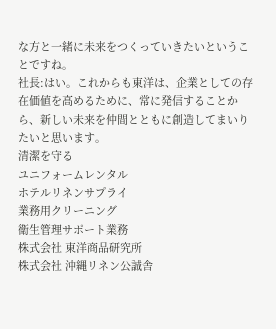な方と一緒に未来をつくっていきたいということですね。
社長:はい。これからも東洋は、企業としての存在価値を高めるために、常に発信することから、新しい未来を仲間とともに創造してまいりたいと思います。
清潔を守る
ユニフォームレンタル
ホテルリネンサプライ
業務用クリーニング
衛生管理サポート業務
株式会社 東洋商品研究所
株式会社 沖縄リネン公誠舎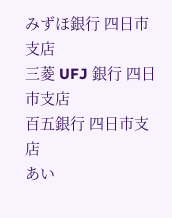みずほ銀行 四日市支店
三菱 UFJ 銀行 四日市支店
百五銀行 四日市支店
あい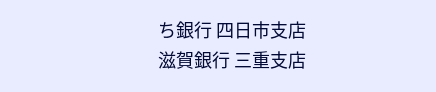ち銀行 四日市支店
滋賀銀行 三重支店